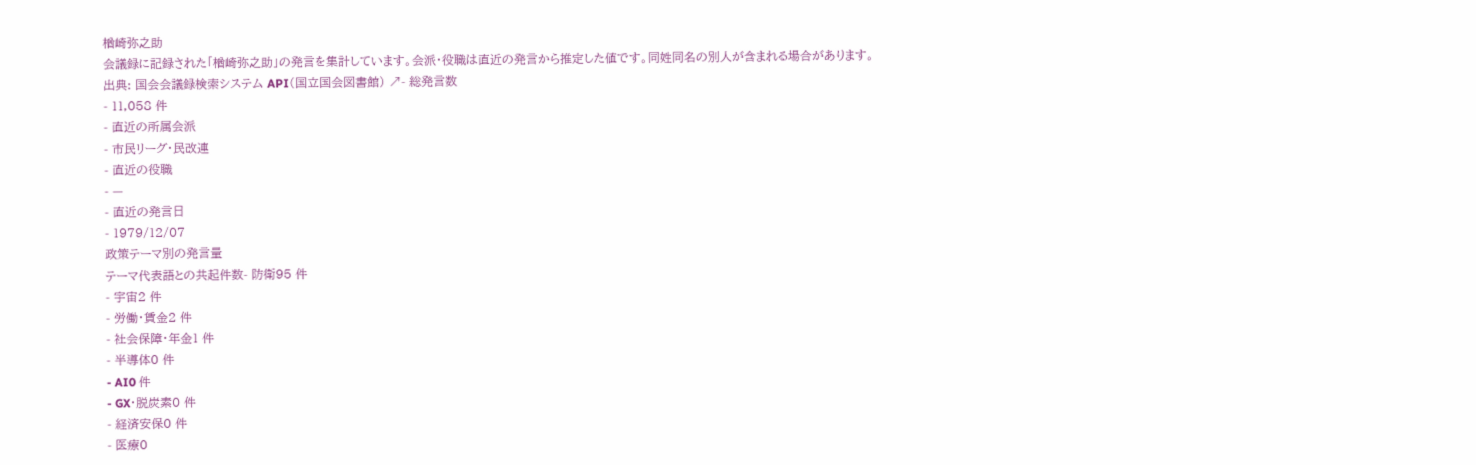楢崎弥之助
会議録に記録された「楢崎弥之助」の発言を集計しています。会派・役職は直近の発言から推定した値です。同姓同名の別人が含まれる場合があります。
出典: 国会会議録検索システム API(国立国会図書館) ↗- 総発言数
- 11,058 件
- 直近の所属会派
- 市民リーグ・民改連
- 直近の役職
- —
- 直近の発言日
- 1979/12/07
政策テーマ別の発言量
テーマ代表語との共起件数- 防衛95 件
- 宇宙2 件
- 労働・賃金2 件
- 社会保障・年金1 件
- 半導体0 件
- AI0 件
- GX・脱炭素0 件
- 経済安保0 件
- 医療0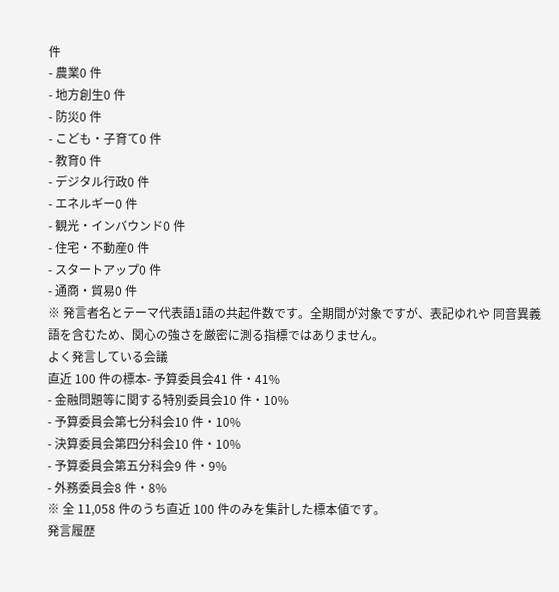件
- 農業0 件
- 地方創生0 件
- 防災0 件
- こども・子育て0 件
- 教育0 件
- デジタル行政0 件
- エネルギー0 件
- 観光・インバウンド0 件
- 住宅・不動産0 件
- スタートアップ0 件
- 通商・貿易0 件
※ 発言者名とテーマ代表語1語の共起件数です。全期間が対象ですが、表記ゆれや 同音異義語を含むため、関心の強さを厳密に測る指標ではありません。
よく発言している会議
直近 100 件の標本- 予算委員会41 件・41%
- 金融問題等に関する特別委員会10 件・10%
- 予算委員会第七分科会10 件・10%
- 決算委員会第四分科会10 件・10%
- 予算委員会第五分科会9 件・9%
- 外務委員会8 件・8%
※ 全 11,058 件のうち直近 100 件のみを集計した標本値です。
発言履歴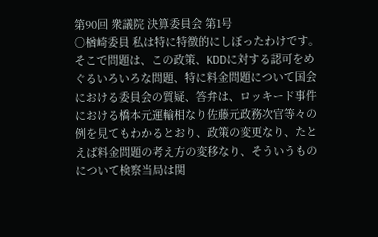第90回 衆議院 決算委員会 第1号
○楢崎委員 私は特に特徴的にしぼったわけです。 そこで問題は、この政策、KDDに対する認可をめぐるいろいろな問題、特に料金問題について国会における委員会の質疑、答弁は、ロッキード事件における橋本元運輸相なり佐藤元政務次官等々の例を見てもわかるとおり、政策の変更なり、たとえば料金問題の考え方の変移なり、そういうものについて検察当局は関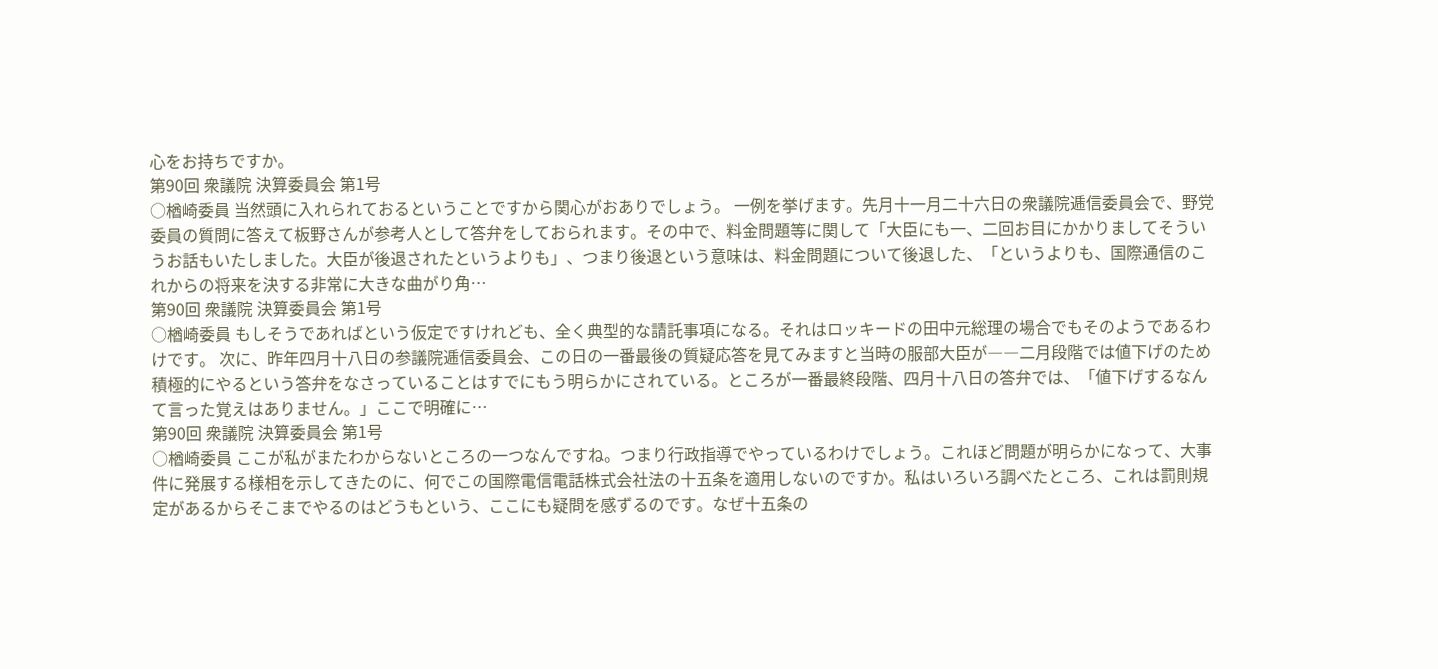心をお持ちですか。
第90回 衆議院 決算委員会 第1号
○楢崎委員 当然頭に入れられておるということですから関心がおありでしょう。 一例を挙げます。先月十一月二十六日の衆議院逓信委員会で、野党委員の質問に答えて板野さんが参考人として答弁をしておられます。その中で、料金問題等に関して「大臣にも一、二回お目にかかりましてそういうお話もいたしました。大臣が後退されたというよりも」、つまり後退という意味は、料金問題について後退した、「というよりも、国際通信のこれからの将来を決する非常に大きな曲がり角…
第90回 衆議院 決算委員会 第1号
○楢崎委員 もしそうであればという仮定ですけれども、全く典型的な請託事項になる。それはロッキードの田中元総理の場合でもそのようであるわけです。 次に、昨年四月十八日の参議院逓信委員会、この日の一番最後の質疑応答を見てみますと当時の服部大臣が――二月段階では値下げのため積極的にやるという答弁をなさっていることはすでにもう明らかにされている。ところが一番最終段階、四月十八日の答弁では、「値下げするなんて言った覚えはありません。」ここで明確に…
第90回 衆議院 決算委員会 第1号
○楢崎委員 ここが私がまたわからないところの一つなんですね。つまり行政指導でやっているわけでしょう。これほど問題が明らかになって、大事件に発展する様相を示してきたのに、何でこの国際電信電話株式会社法の十五条を適用しないのですか。私はいろいろ調べたところ、これは罰則規定があるからそこまでやるのはどうもという、ここにも疑問を感ずるのです。なぜ十五条の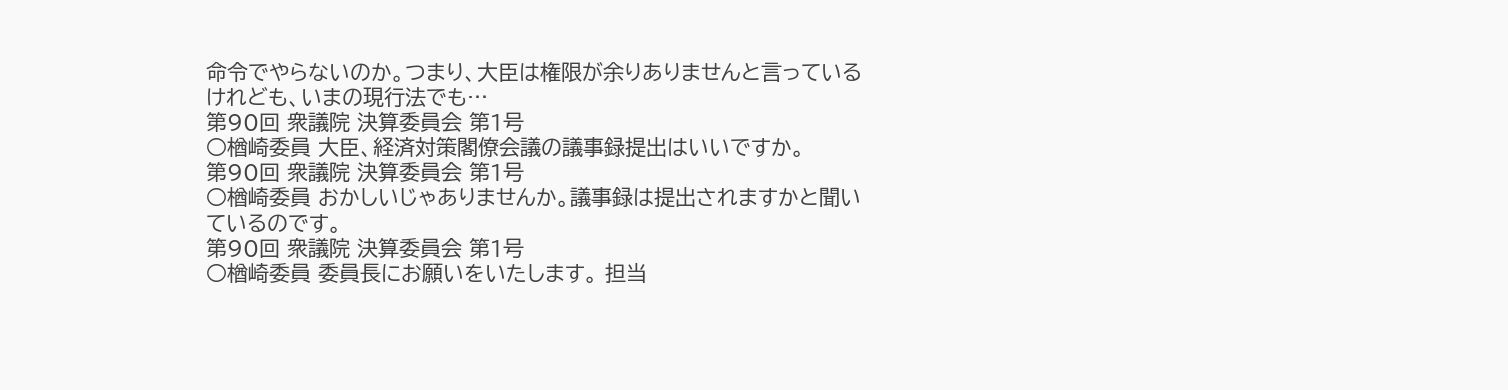命令でやらないのか。つまり、大臣は権限が余りありませんと言っているけれども、いまの現行法でも…
第90回 衆議院 決算委員会 第1号
○楢崎委員 大臣、経済対策閣僚会議の議事録提出はいいですか。
第90回 衆議院 決算委員会 第1号
○楢崎委員 おかしいじゃありませんか。議事録は提出されますかと聞いているのです。
第90回 衆議院 決算委員会 第1号
○楢崎委員 委員長にお願いをいたします。 担当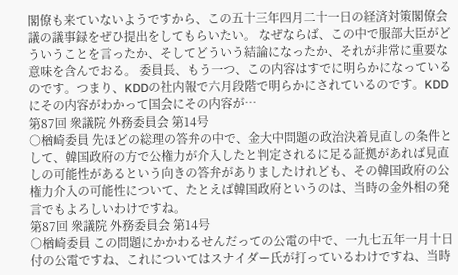閣僚も来ていないようですから、この五十三年四月二十一日の経済対策閣僚会議の議事録をぜひ提出をしてもらいたい。 なぜならば、この中で服部大臣がどういうことを言ったか、そしてどういう結論になったか、それが非常に重要な意味を含んでおる。 委員長、もう一つ、この内容はすでに明らかになっているのです。つまり、KDDの社内報で六月段階で明らかにされているのです。KDDにその内容がわかって国会にその内容が…
第87回 衆議院 外務委員会 第14号
○楢崎委員 先ほどの総理の答弁の中で、金大中問題の政治決着見直しの条件として、韓国政府の方で公権力が介入したと判定されるに足る証拠があれば見直しの可能性があるという向きの答弁がありましたけれども、その韓国政府の公権力介入の可能性について、たとえば韓国政府というのは、当時の金外相の発言でもよろしいわけですね。
第87回 衆議院 外務委員会 第14号
○楢崎委員 この問題にかかわるせんだっての公電の中で、一九七五年一月十日付の公電ですね、これについてはスナイダー氏が打っているわけですね、当時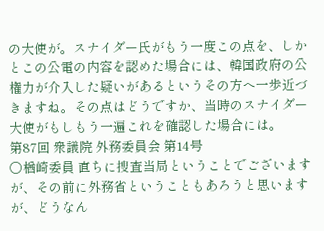の大使が。スナイダー氏がもう一度この点を、しかとこの公電の内容を認めた場合には、韓国政府の公権力が介入した疑いがあるというその方へ一歩近づきますね。その点はどうですか、当時のスナイダー大使がもしもう一遍これを確認した場合には。
第87回 衆議院 外務委員会 第14号
○楢崎委員 直ちに捜査当局ということでございますが、その前に外務省ということもあろうと思いますが、どうなん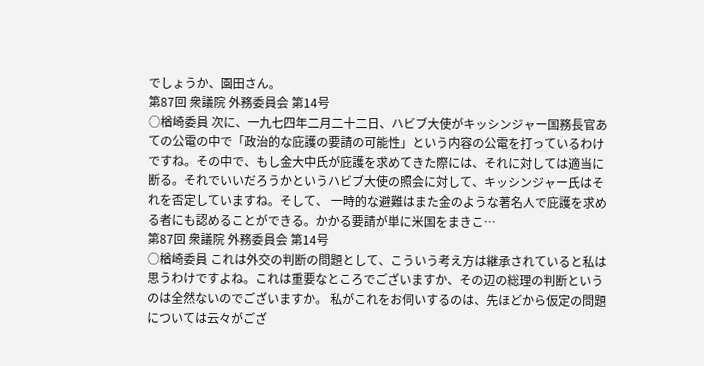でしょうか、園田さん。
第87回 衆議院 外務委員会 第14号
○楢崎委員 次に、一九七四年二月二十二日、ハビブ大使がキッシンジャー国務長官あての公電の中で「政治的な庇護の要請の可能性」という内容の公電を打っているわけですね。その中で、もし金大中氏が庇護を求めてきた際には、それに対しては適当に断る。それでいいだろうかというハビブ大使の照会に対して、キッシンジャー氏はそれを否定していますね。そして、 一時的な避難はまた金のような著名人で庇護を求める者にも認めることができる。かかる要請が単に米国をまきこ…
第87回 衆議院 外務委員会 第14号
○楢崎委員 これは外交の判断の問題として、こういう考え方は継承されていると私は思うわけですよね。これは重要なところでございますか、その辺の総理の判断というのは全然ないのでございますか。 私がこれをお伺いするのは、先ほどから仮定の問題については云々がござ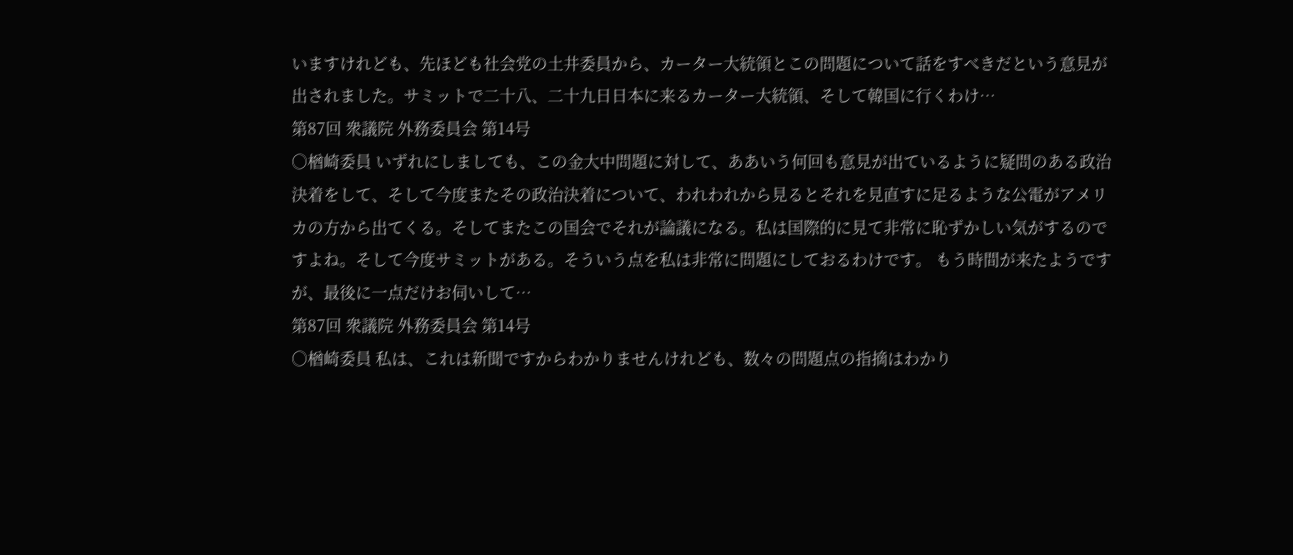いますけれども、先ほども社会党の土井委員から、カーター大統領とこの問題について話をすべきだという意見が出されました。サミットで二十八、二十九日日本に来るカーター大統領、そして韓国に行くわけ…
第87回 衆議院 外務委員会 第14号
○楢崎委員 いずれにしましても、この金大中問題に対して、ああいう何回も意見が出ているように疑問のある政治決着をして、そして今度またその政治決着について、われわれから見るとそれを見直すに足るような公電がアメリカの方から出てくる。そしてまたこの国会でそれが論議になる。私は国際的に見て非常に恥ずかしい気がするのですよね。そして今度サミットがある。そういう点を私は非常に問題にしておるわけです。 もう時間が来たようですが、最後に一点だけお伺いして…
第87回 衆議院 外務委員会 第14号
○楢崎委員 私は、これは新聞ですからわかりませんけれども、数々の問題点の指摘はわかり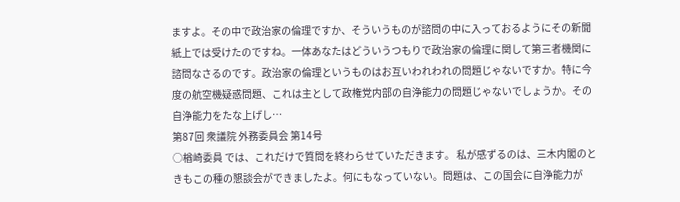ますよ。その中で政治家の倫理ですか、そういうものが諮問の中に入っておるようにその新聞紙上では受けたのですね。一体あなたはどういうつもりで政治家の倫理に関して第三者機関に諮問なさるのです。政治家の倫理というものはお互いわれわれの問題じゃないですか。特に今度の航空機疑惑問題、これは主として政権党内部の自浄能力の問題じゃないでしょうか。その自浄能力をたな上げし…
第87回 衆議院 外務委員会 第14号
○楢崎委員 では、これだけで質問を終わらせていただきます。 私が感ずるのは、三木内閣のときもこの種の懇談会ができましたよ。何にもなっていない。問題は、この国会に自浄能力が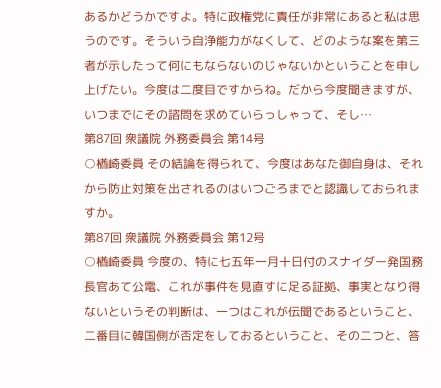あるかどうかですよ。特に政権党に責任が非常にあると私は思うのです。そういう自浄能力がなくして、どのような案を第三者が示したって何にもならないのじゃないかということを申し上げたい。今度は二度目ですからね。だから今度聞きますが、いつまでにその諮問を求めていらっしゃって、そし…
第87回 衆議院 外務委員会 第14号
○楢崎委員 その結論を得られて、今度はあなた御自身は、それから防止対策を出されるのはいつごろまでと認識しておられますか。
第87回 衆議院 外務委員会 第12号
○楢崎委員 今度の、特に七五年一月十日付のスナイダー発国務長官あて公電、これが事件を見直すに足る証拠、事実となり得ないというその判断は、一つはこれが伝聞であるということ、二番目に韓国側が否定をしておるということ、その二つと、答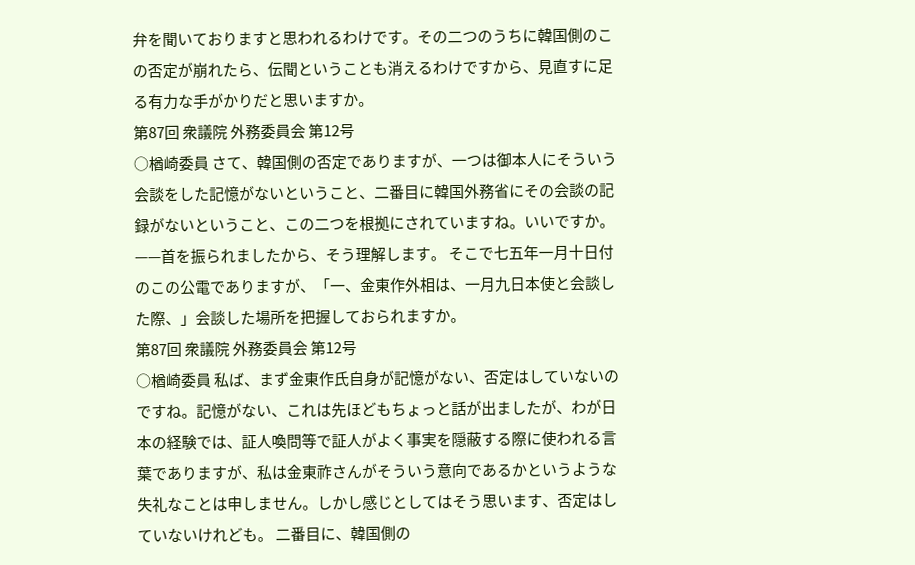弁を聞いておりますと思われるわけです。その二つのうちに韓国側のこの否定が崩れたら、伝聞ということも消えるわけですから、見直すに足る有力な手がかりだと思いますか。
第87回 衆議院 外務委員会 第12号
○楢崎委員 さて、韓国側の否定でありますが、一つは御本人にそういう会談をした記憶がないということ、二番目に韓国外務省にその会談の記録がないということ、この二つを根拠にされていますね。いいですか。——首を振られましたから、そう理解します。 そこで七五年一月十日付のこの公電でありますが、「一、金東作外相は、一月九日本使と会談した際、」会談した場所を把握しておられますか。
第87回 衆議院 外務委員会 第12号
○楢崎委員 私ば、まず金東作氏自身が記憶がない、否定はしていないのですね。記憶がない、これは先ほどもちょっと話が出ましたが、わが日本の経験では、証人喚問等で証人がよく事実を隠蔽する際に使われる言葉でありますが、私は金東祚さんがそういう意向であるかというような失礼なことは申しません。しかし感じとしてはそう思います、否定はしていないけれども。 二番目に、韓国側の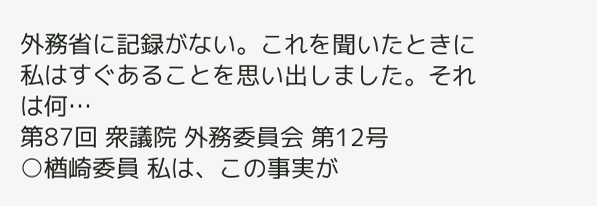外務省に記録がない。これを聞いたときに私はすぐあることを思い出しました。それは何…
第87回 衆議院 外務委員会 第12号
○楢崎委員 私は、この事実が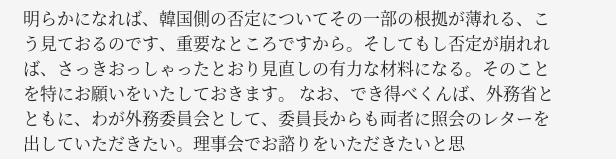明らかになれば、韓国側の否定についてその一部の根拠が薄れる、こう見ておるのです、重要なところですから。そしてもし否定が崩れれば、さっきおっしゃったとおり見直しの有力な材料になる。そのことを特にお願いをいたしておきます。 なお、でき得べくんば、外務省とともに、わが外務委員会として、委員長からも両者に照会のレターを出していただきたい。理事会でお諮りをいただきたいと思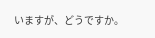いますが、どうですか。